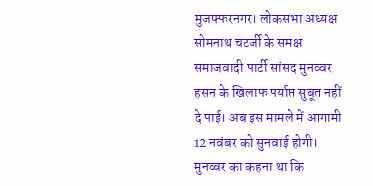मुजफ्फरनगर। लोकसभा अध्यक्ष सोमनाथ चटर्जी के समक्ष समाजवादी पार्टी सांसद मुनव्वर हसन के खिलाफ पर्याप्त सुबूत नहीं दे पाई। अब इस मामले में आगामी 12 नवंबर को सुनवाई होगी। मुनव्वर का कहना था कि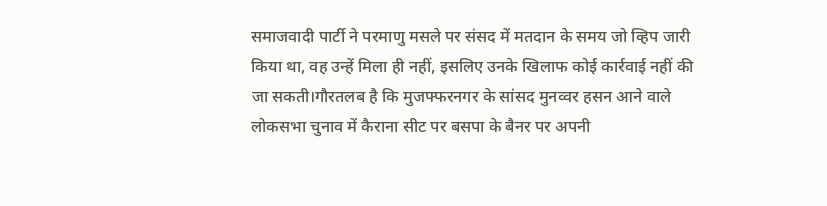समाजवादी पार्टी ने परमाणु मसले पर संसद में मतदान के समय जो व्हिप जारी किया था, वह उन्हें मिला ही नहीं, इसलिए उनके खिलाफ कोई कार्रवाई नहीं की जा सकती।गौरतलब है कि मुजफ्फरनगर के सांसद मुनव्वर हसन आने वाले लोकसभा चुनाव में कैराना सीट पर बसपा के बैनर पर अपनी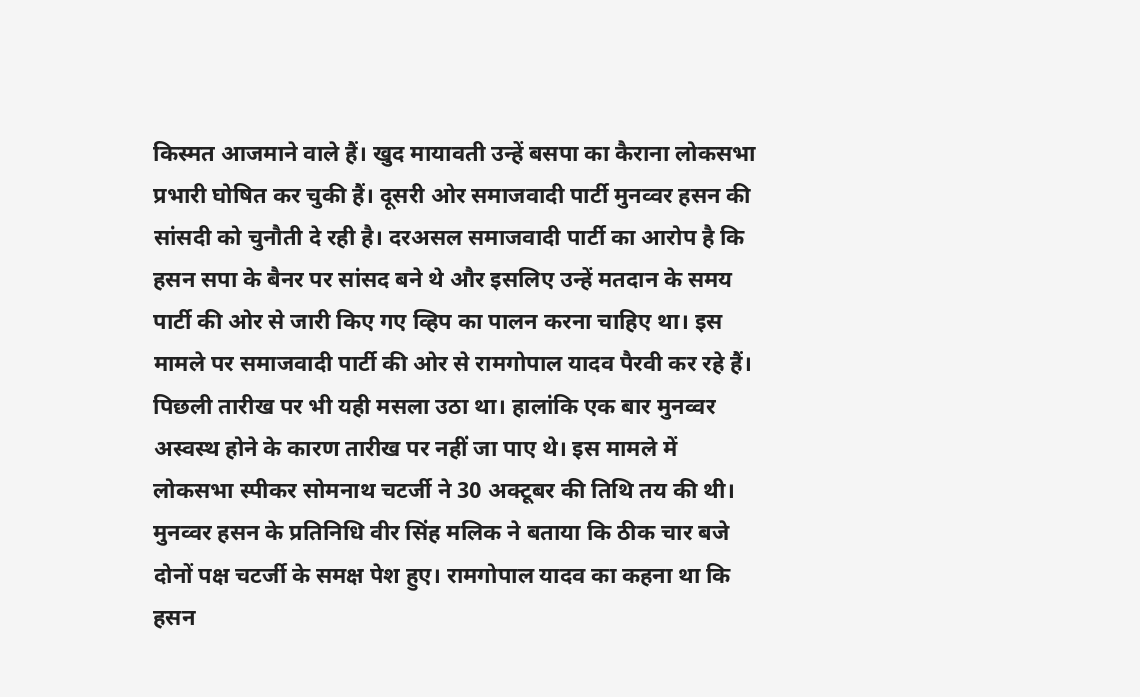किस्मत आजमाने वाले हैं। खुद मायावती उन्हें बसपा का कैराना लोकसभा प्रभारी घोषित कर चुकी हैं। दूसरी ओर समाजवादी पार्टी मुनव्वर हसन की सांसदी को चुनौती दे रही है। दरअसल समाजवादी पार्टी का आरोप है कि हसन सपा के बैनर पर सांसद बने थे और इसलिए उन्हें मतदान के समय पार्टी की ओर से जारी किए गए व्हिप का पालन करना चाहिए था। इस मामले पर समाजवादी पार्टी की ओर से रामगोपाल यादव पैरवी कर रहे हैं। पिछली तारीख पर भी यही मसला उठा था। हालांकि एक बार मुनव्वर अस्वस्थ होने के कारण तारीख पर नहीं जा पाए थे। इस मामले में लोकसभा स्पीकर सोमनाथ चटर्जी ने 30 अक्टूबर की तिथि तय की थी। मुनव्वर हसन के प्रतिनिधि वीर सिंह मलिक ने बताया कि ठीक चार बजे दोनों पक्ष चटर्जी के समक्ष पेश हुए। रामगोपाल यादव का कहना था कि हसन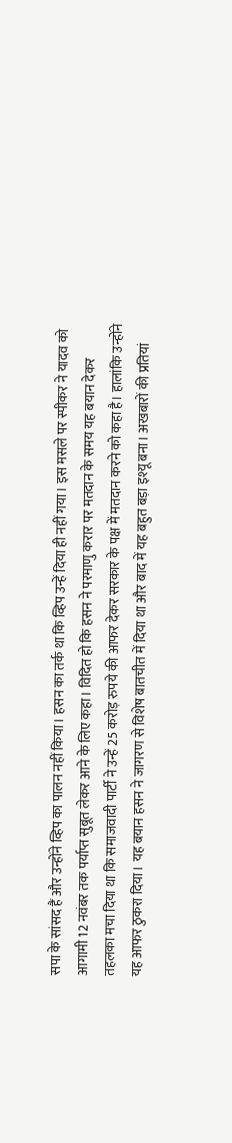सपा के सांसद हैं और उन्होंने व्हिप का पालन नहीं किया। हसन का तर्क था कि व्हिप उन्हें दिया ही नहीं गया। इस मसले पर स्पीकर ने यादव को आगामी 12 नवंबर तक पर्याप्त सुबूत लेकर आने के लिए कहा। विदित हो कि हसन ने परमाणु करार पर मतदान के समय यह बयान देकर तहलका मचा दिया था कि समाजवादी पार्टी ने उन्हें 25 करोड़ रुपये की आफर देकर सरकार के पक्ष में मतदान करने को कहा है। हालांकि उन्होंने यह आफर ठुकरा दिया। यह बयान हसन ने जागरण से विशेष बातचीत में दिया था और बाद में यह बहुत बड़ा इश्यू बना। अखबारों की प्रतियां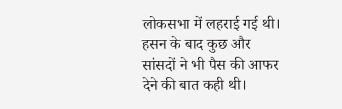लोकसभा में लहराई गई थी। हसन के बाद कुछ और सांसदों ने भी पैस की आफर देने की बात कही थी।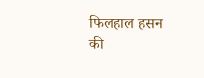फिलहाल हसन की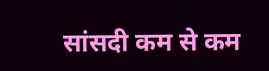सांसदी कम से कम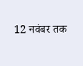12 नवंबर तक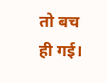तो बच ही गई।